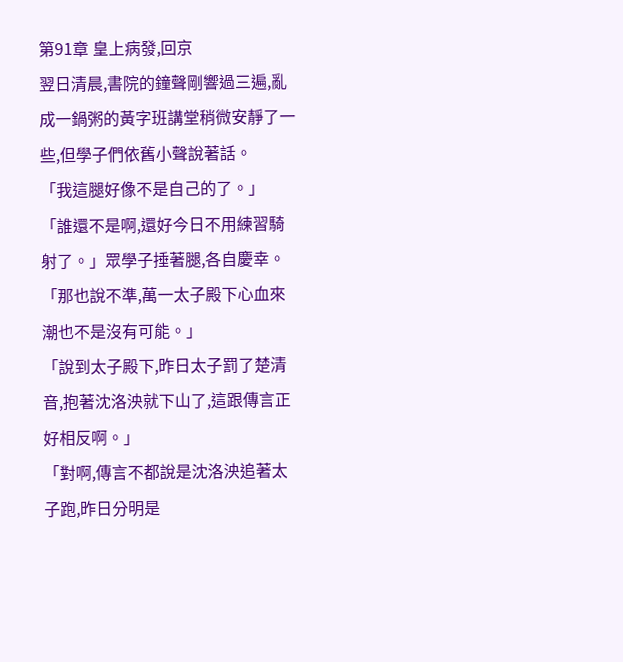第91章 皇上病發,回京
翌日清晨,書院的鐘聲剛響過三遍,亂成一鍋粥的黃字班講堂稍微安靜了一些,但學子們依舊小聲說著話。
「我這腿好像不是自己的了。」
「誰還不是啊,還好今日不用練習騎射了。」眾學子捶著腿,各自慶幸。
「那也說不準,萬一太子殿下心血來潮也不是沒有可能。」
「說到太子殿下,昨日太子罰了楚清音,抱著沈洛泱就下山了,這跟傳言正好相反啊。」
「對啊,傳言不都說是沈洛泱追著太子跑,昨日分明是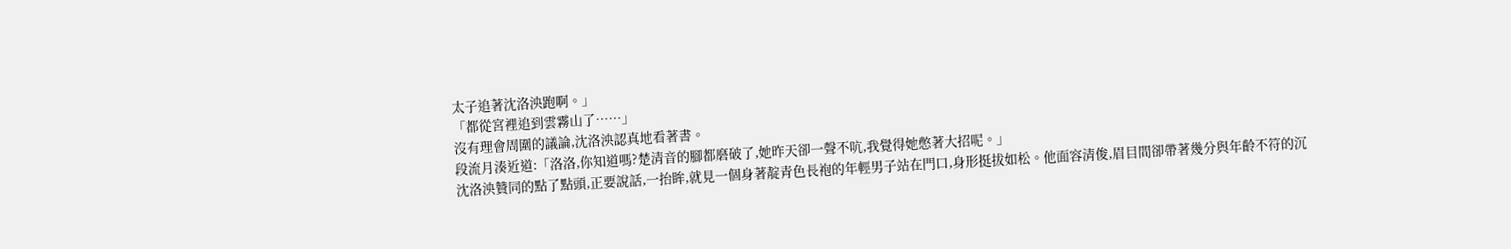太子追著沈洛泱跑啊。」
「都從宮裡追到雲霧山了……」
沒有理會周圍的議論,沈洛泱認真地看著書。
段流月湊近道:「洛洛,你知道嗎?楚清音的腳都磨破了,她昨天卻一聲不吭,我覺得她憋著大招呢。」
沈洛泱贊同的點了點頭,正要說話,一抬眸,就見一個身著靛青色長袍的年輕男子站在門口,身形挺拔如松。他面容清俊,眉目間卻帶著幾分與年齡不符的沉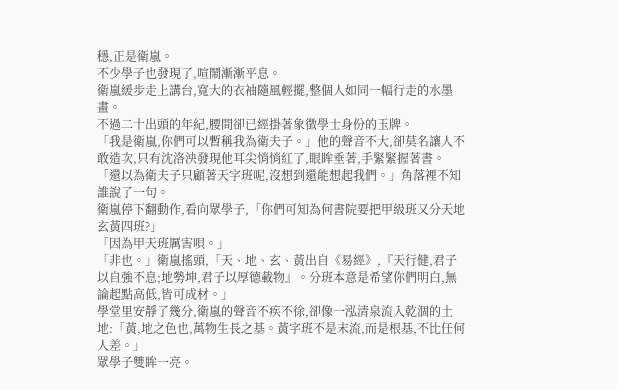穩,正是衛嵐。
不少學子也發現了,喧鬧漸漸平息。
衛嵐緩步走上講台,寬大的衣袖隨風輕擺,整個人如同一幅行走的水墨畫。
不過二十出頭的年紀,腰間卻已經掛著象徵學士身份的玉牌。
「我是衛嵐,你們可以暫稱我為衛夫子。」他的聲音不大,卻莫名讓人不敢造次,只有沈洛泱發現他耳尖悄悄紅了,眼眸垂著,手緊緊握著書。
「還以為衛夫子只顧著天字班呢,沒想到還能想起我們。」角落裡不知誰說了一句。
衛嵐停下翻動作,看向眾學子,「你們可知為何書院要把甲級班又分天地玄黃四班?」
「因為甲天班厲害唄。」
「非也。」衛嵐搖頭,「天、地、玄、黃出自《易經》,『天行健,君子以自強不息;地勢坤,君子以厚德載物』。分班本意是希望你們明白,無論起點高低,皆可成材。」
學堂里安靜了幾分,衛嵐的聲音不疾不徐,卻像一泓清泉流入乾涸的土地:「黃,地之色也,萬物生長之基。黃字班不是末流,而是根基,不比任何人差。」
眾學子雙眸一亮。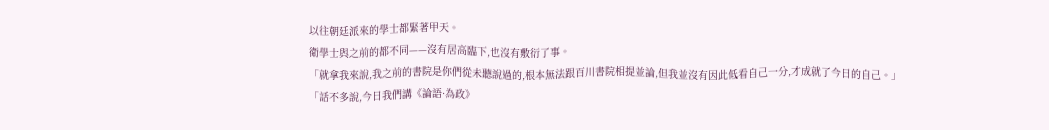以往朝廷派來的學士都緊著甲天。
衛學士與之前的都不同——沒有居高臨下,也沒有敷衍了事。
「就拿我來說,我之前的書院是你們從未聽說過的,根本無法跟百川書院相提並論,但我並沒有因此低看自己一分,才成就了今日的自己。」
「話不多說,今日我們講《論語·為政》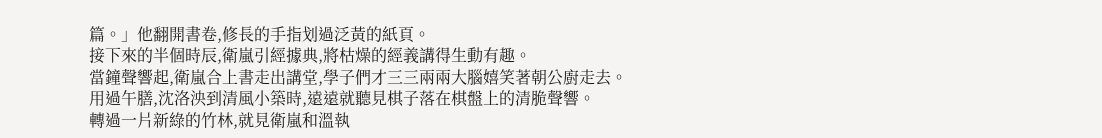篇。」他翻開書卷,修長的手指划過泛黃的紙頁。
接下來的半個時辰,衛嵐引經據典,將枯燥的經義講得生動有趣。
當鐘聲響起,衛嵐合上書走出講堂,學子們才三三兩兩大腦嬉笑著朝公廚走去。
用過午膳,沈洛泱到清風小築時,遠遠就聽見棋子落在棋盤上的清脆聲響。
轉過一片新綠的竹林,就見衛嵐和溫執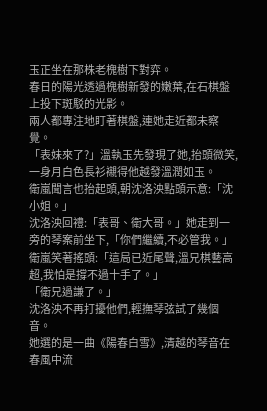玉正坐在那株老槐樹下對弈。
春日的陽光透過槐樹新發的嫩葉,在石棋盤上投下斑駁的光影。
兩人都專注地盯著棋盤,連她走近都未察覺。
「表妹來了?」溫執玉先發現了她,抬頭微笑,一身月白色長衫襯得他越發溫潤如玉。
衛嵐聞言也抬起頭,朝沈洛泱點頭示意:「沈小姐。」
沈洛泱回禮:「表哥、衛大哥。」她走到一旁的琴案前坐下,「你們繼續,不必管我。」
衛嵐笑著搖頭:「這局已近尾聲,溫兄棋藝高超,我怕是撐不過十手了。」
「衛兄過謙了。」
沈洛泱不再打擾他們,輕撫琴弦試了幾個音。
她選的是一曲《陽春白雪》,清越的琴音在春風中流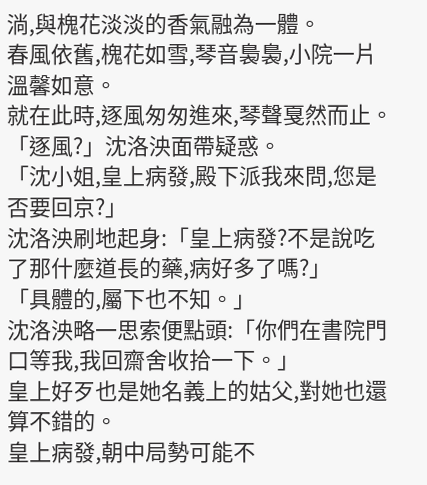淌,與槐花淡淡的香氣融為一體。
春風依舊,槐花如雪,琴音裊裊,小院一片溫馨如意。
就在此時,逐風匆匆進來,琴聲戛然而止。
「逐風?」沈洛泱面帶疑惑。
「沈小姐,皇上病發,殿下派我來問,您是否要回京?」
沈洛泱刷地起身:「皇上病發?不是說吃了那什麼道長的藥,病好多了嗎?」
「具體的,屬下也不知。」
沈洛泱略一思索便點頭:「你們在書院門口等我,我回齋舍收拾一下。」
皇上好歹也是她名義上的姑父,對她也還算不錯的。
皇上病發,朝中局勢可能不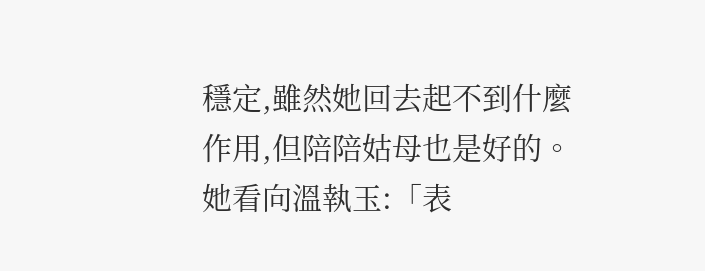穩定,雖然她回去起不到什麼作用,但陪陪姑母也是好的。
她看向溫執玉:「表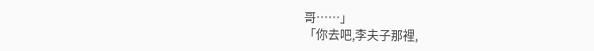哥……」
「你去吧,李夫子那裡,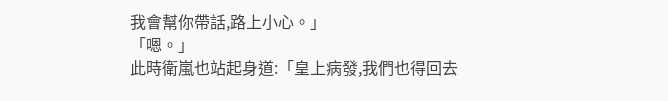我會幫你帶話,路上小心。」
「嗯。」
此時衛嵐也站起身道:「皇上病發,我們也得回去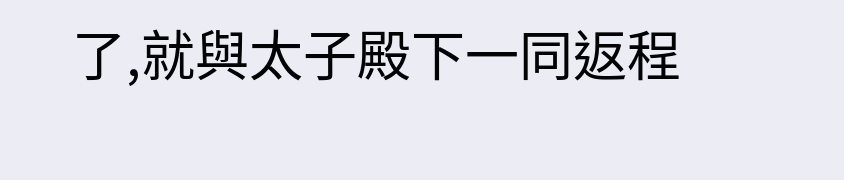了,就與太子殿下一同返程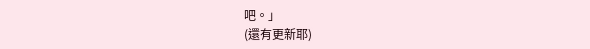吧。」
(還有更新耶)